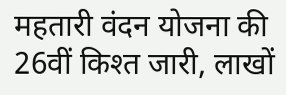महतारी वंदन योजना की 26वीं किश्त जारी, लाखों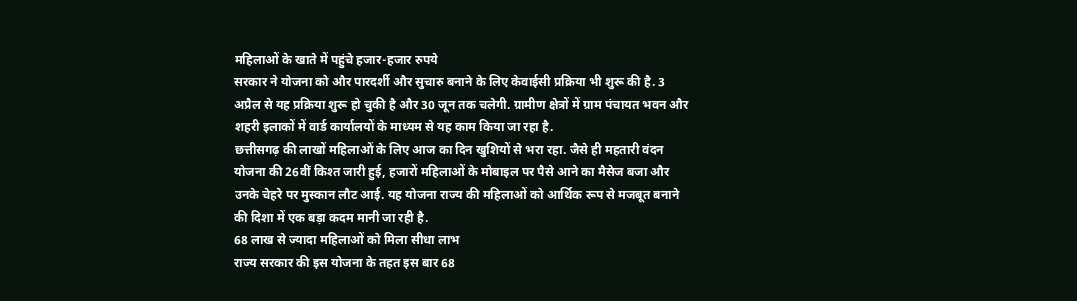महिलाओं के खाते में पहुंचे हजार-हजार रुपये
सरकार ने योजना को और पारदर्शी और सुचारु बनाने के लिए केवाईसी प्रक्रिया भी शुरू की है. 3 अप्रैल से यह प्रक्रिया शुरू हो चुकी है और 30 जून तक चलेगी. ग्रामीण क्षेत्रों में ग्राम पंचायत भवन और शहरी इलाकों में वार्ड कार्यालयों के माध्यम से यह काम किया जा रहा है.
छत्तीसगढ़ की लाखों महिलाओं के लिए आज का दिन खुशियों से भरा रहा. जैसे ही महतारी वंदन योजना की 26वीं किश्त जारी हुई, हजारों महिलाओं के मोबाइल पर पैसे आने का मैसेज बजा और उनके चेहरे पर मुस्कान लौट आई. यह योजना राज्य की महिलाओं को आर्थिक रूप से मजबूत बनाने की दिशा में एक बड़ा कदम मानी जा रही है.
68 लाख से ज्यादा महिलाओं को मिला सीधा लाभ
राज्य सरकार की इस योजना के तहत इस बार 68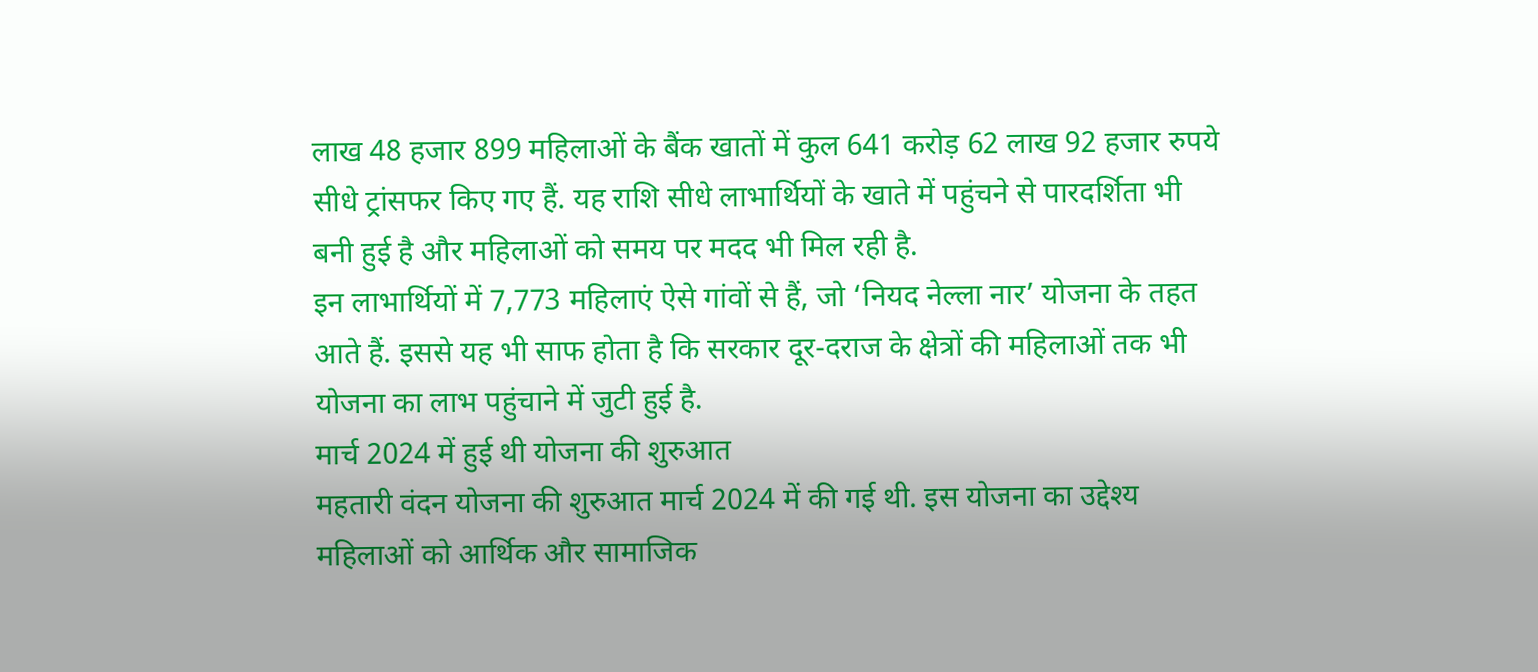लाख 48 हजार 899 महिलाओं के बैंक खातों में कुल 641 करोड़ 62 लाख 92 हजार रुपये सीधे ट्रांसफर किए गए हैं. यह राशि सीधे लाभार्थियों के खाते में पहुंचने से पारदर्शिता भी बनी हुई है और महिलाओं को समय पर मदद भी मिल रही है.
इन लाभार्थियों में 7,773 महिलाएं ऐसे गांवों से हैं, जो ‘नियद नेल्ला नार’ योजना के तहत आते हैं. इससे यह भी साफ होता है कि सरकार दूर-दराज के क्षेत्रों की महिलाओं तक भी योजना का लाभ पहुंचाने में जुटी हुई है.
मार्च 2024 में हुई थी योजना की शुरुआत
महतारी वंदन योजना की शुरुआत मार्च 2024 में की गई थी. इस योजना का उद्देश्य महिलाओं को आर्थिक और सामाजिक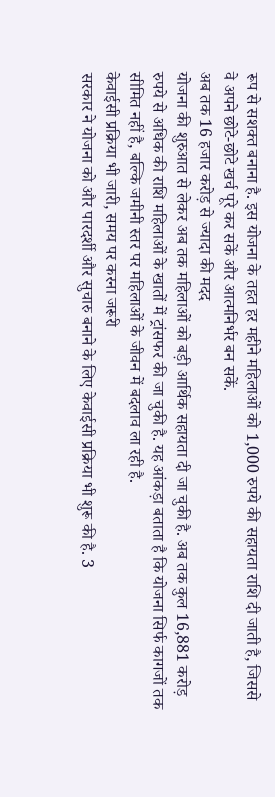रूप से सशक्त बनाना है. इस योजना के तहत हर महीने महिलाओं को 1,000 रुपये की सहायता राशि दी जाती है, जिससे वे अपने छोटे-छोटे खर्च पूरे कर सकें और आत्मनिर्भर बन सकें.
अब तक 16 हजार करोड़ से ज्यादा की मदद
योजना की शुरुआत से लेकर अब तक महिलाओं को बड़ी आर्थिक सहायता दी जा चुकी है. अब तक कुल 16,881 करोड़ रुपये से अधिक की राशि महिलाओं के खातों में ट्रांसफर की जा चुकी है. यह आंकड़ा बताता है कि योजना सिर्फ कागजों तक सीमित नहीं है, बल्कि जमीनी स्तर पर महिलाओं के जीवन में बदलाव ला रही है.
केवाईसी प्रक्रिया भी जारी, समय पर करना जरूरी
सरकार ने योजना को और पारदर्शी और सुचारु बनाने के लिए केवाईसी प्रक्रिया भी शुरू की है. 3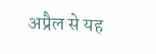अप्रैल से यह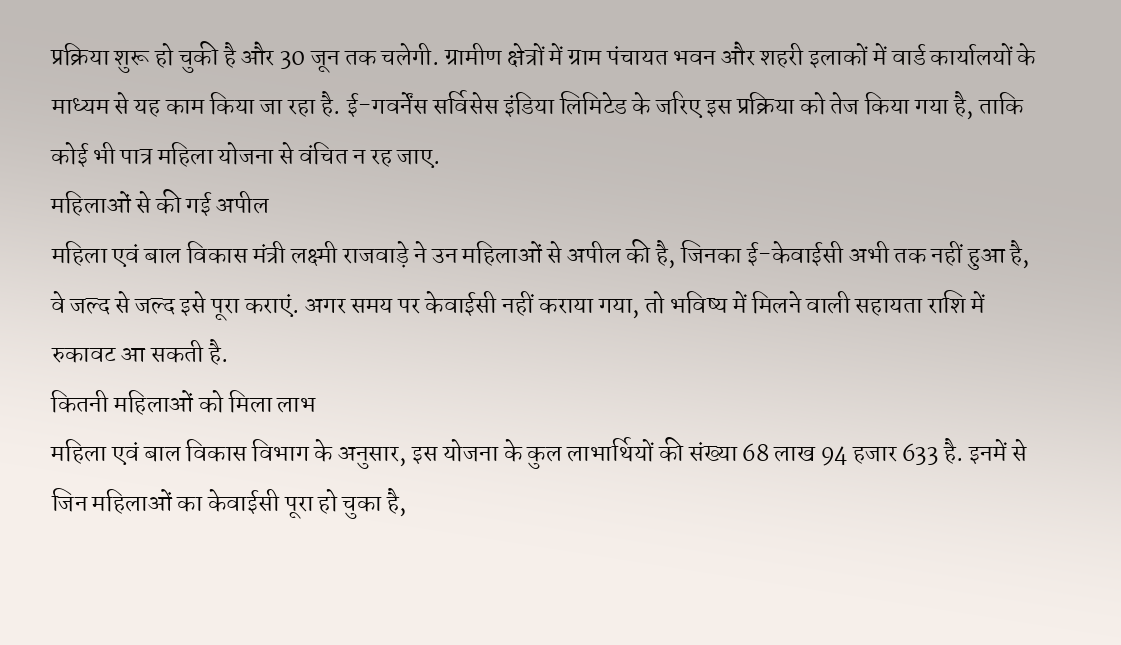प्रक्रिया शुरू हो चुकी है और 30 जून तक चलेगी. ग्रामीण क्षेत्रों में ग्राम पंचायत भवन और शहरी इलाकों में वार्ड कार्यालयों के माध्यम से यह काम किया जा रहा है. ई-गवर्नेंस सर्विसेस इंडिया लिमिटेड के जरिए इस प्रक्रिया को तेज किया गया है, ताकि कोई भी पात्र महिला योजना से वंचित न रह जाए.
महिलाओं से की गई अपील
महिला एवं बाल विकास मंत्री लक्ष्मी राजवाड़े ने उन महिलाओं से अपील की है, जिनका ई-केवाईसी अभी तक नहीं हुआ है, वे जल्द से जल्द इसे पूरा कराएं. अगर समय पर केवाईसी नहीं कराया गया, तो भविष्य में मिलने वाली सहायता राशि में रुकावट आ सकती है.
कितनी महिलाओं को मिला लाभ
महिला एवं बाल विकास विभाग के अनुसार, इस योजना के कुल लाभार्थियों की संख्या 68 लाख 94 हजार 633 है. इनमें से जिन महिलाओं का केवाईसी पूरा हो चुका है,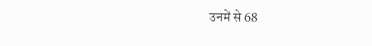उनमें से 68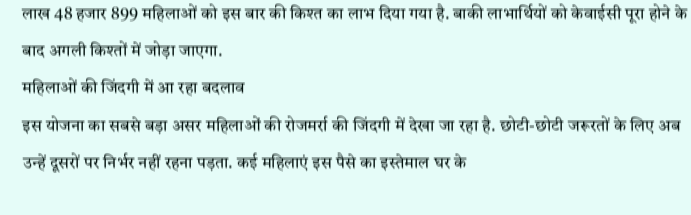लाख 48 हजार 899 महिलाओं को इस बार की किश्त का लाभ दिया गया है. बाकी लाभार्थियों को केवाईसी पूरा होने के बाद अगली किश्तों में जोड़ा जाएगा.
महिलाओं की जिंदगी में आ रहा बदलाव
इस योजना का सबसे बड़ा असर महिलाओं की रोजमर्रा की जिंदगी में देखा जा रहा है. छोटी-छोटी जरूरतों के लिए अब उन्हें दूसरों पर निर्भर नहीं रहना पड़ता. कई महिलाएं इस पैसे का इस्तेमाल घर के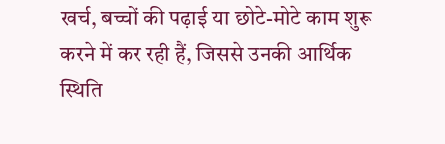खर्च, बच्चों की पढ़ाई या छोटे-मोटे काम शुरू करने में कर रही हैं, जिससे उनकी आर्थिक स्थिति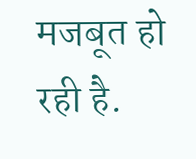मजबूत हो रही है.